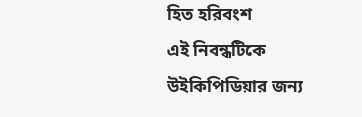হিত হরিবংশ
এই নিবন্ধটিকে উইকিপিডিয়ার জন্য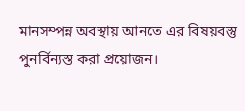মানসম্পন্ন অবস্থায় আনতে এর বিষয়বস্তু পুনর্বিন্যস্ত করা প্রয়োজন।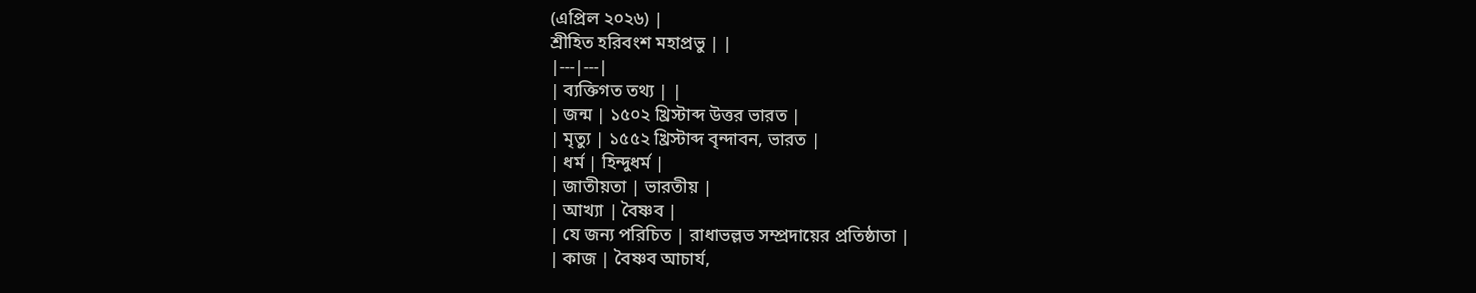(এপ্রিল ২০২৬) |
শ্রীহিত হরিবংশ মহাপ্রভু | |
|---|---|
| ব্যক্তিগত তথ্য | |
| জন্ম | ১৫০২ খ্রিস্টাব্দ উত্তর ভারত |
| মৃত্যু | ১৫৫২ খ্রিস্টাব্দ বৃন্দাবন, ভারত |
| ধর্ম | হিন্দুধর্ম |
| জাতীয়তা | ভারতীয় |
| আখ্যা | বৈষ্ণব |
| যে জন্য পরিচিত | রাধাভল্লভ সম্প্রদায়ের প্রতিষ্ঠাতা |
| কাজ | বৈষ্ণব আচার্য,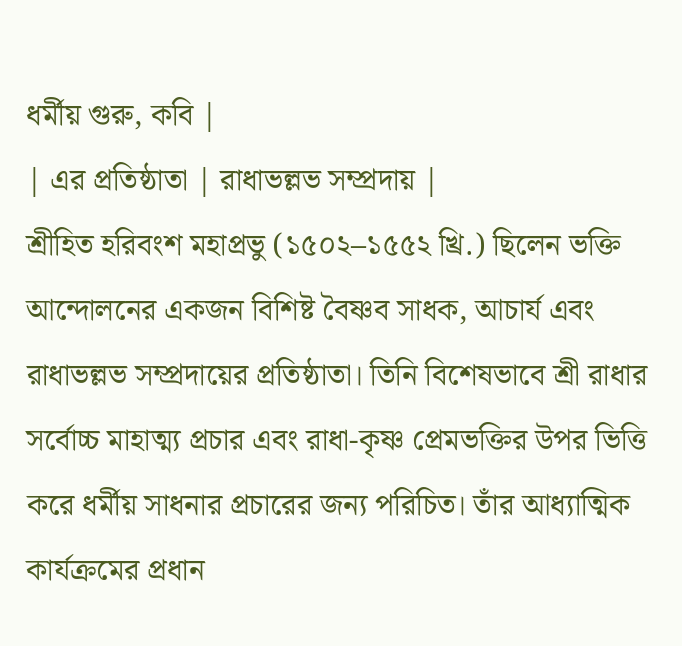ধর্মীয় গুরু, কবি |
| এর প্রতিষ্ঠাতা | রাধাভল্লভ সম্প্রদায় |
শ্রীহিত হরিবংশ মহাপ্রভু (১৫০২–১৫৫২ খ্রি.) ছিলেন ভক্তি আন্দোলনের একজন বিশিষ্ট বৈষ্ণব সাধক, আচার্য এবং রাধাভল্লভ সম্প্রদায়ের প্রতিষ্ঠাতা। তিনি বিশেষভাবে শ্রী রাধার সর্বোচ্চ মাহাত্ম্য প্রচার এবং রাধা-কৃষ্ণ প্রেমভক্তির উপর ভিত্তি করে ধর্মীয় সাধনার প্রচারের জন্য পরিচিত। তাঁর আধ্যাত্মিক কার্যক্রমের প্রধান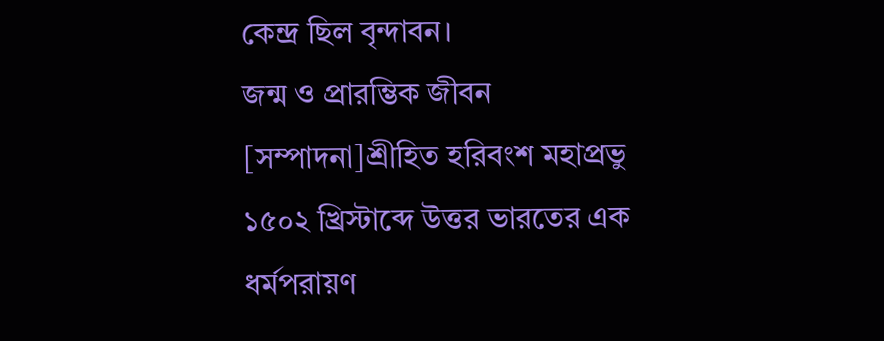কেন্দ্র ছিল বৃন্দাবন।
জন্ম ও প্রারম্ভিক জীবন
[সম্পাদনা]শ্রীহিত হরিবংশ মহাপ্রভু ১৫০২ খ্রিস্টাব্দে উত্তর ভারতের এক ধর্মপরায়ণ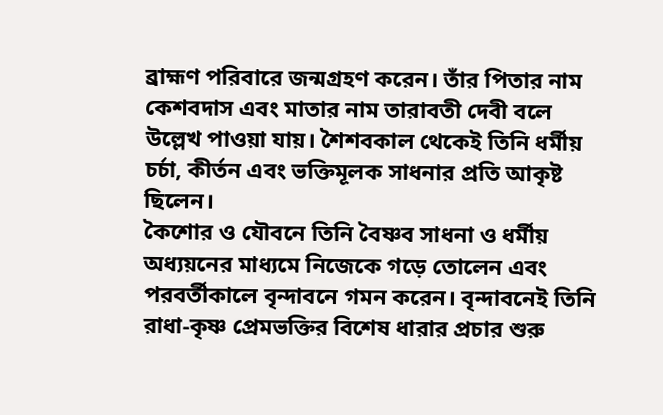ব্রাহ্মণ পরিবারে জন্মগ্রহণ করেন। তাঁর পিতার নাম কেশবদাস এবং মাতার নাম তারাবতী দেবী বলে উল্লেখ পাওয়া যায়। শৈশবকাল থেকেই তিনি ধর্মীয় চর্চা, কীর্তন এবং ভক্তিমূলক সাধনার প্রতি আকৃষ্ট ছিলেন।
কৈশোর ও যৌবনে তিনি বৈষ্ণব সাধনা ও ধর্মীয় অধ্যয়নের মাধ্যমে নিজেকে গড়ে তোলেন এবং পরবর্তীকালে বৃন্দাবনে গমন করেন। বৃন্দাবনেই তিনি রাধা-কৃষ্ণ প্রেমভক্তির বিশেষ ধারার প্রচার শুরু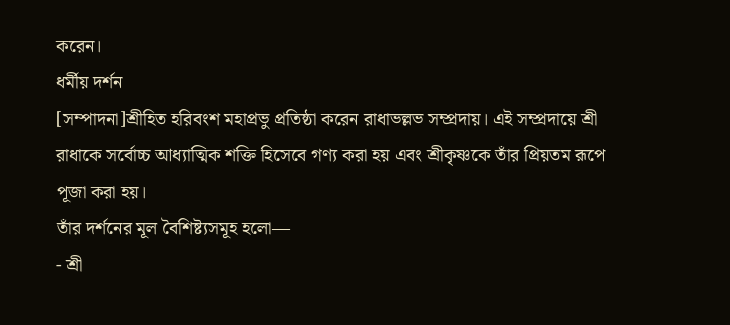করেন।
ধর্মীয় দর্শন
[সম্পাদনা]শ্রীহিত হরিবংশ মহাপ্রভু প্রতিষ্ঠা করেন রাধাভল্লভ সম্প্রদায়। এই সম্প্রদায়ে শ্রী রাধাকে সর্বোচ্চ আধ্যাত্মিক শক্তি হিসেবে গণ্য করা হয় এবং শ্রীকৃষ্ণকে তাঁর প্রিয়তম রূপে পূজা করা হয়।
তাঁর দর্শনের মূল বৈশিষ্ট্যসমূহ হলো—
- শ্রী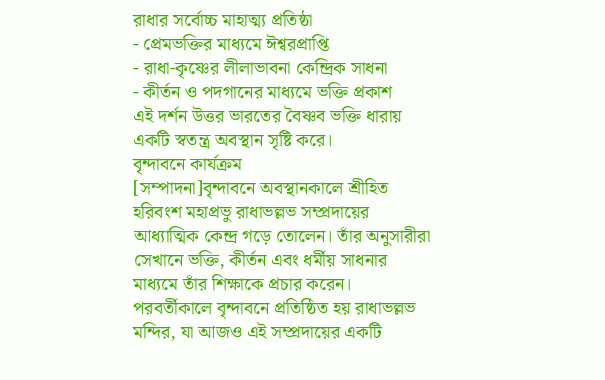রাধার সর্বোচ্চ মাহাত্ম্য প্রতিষ্ঠা
- প্রেমভক্তির মাধ্যমে ঈশ্বরপ্রাপ্তি
- রাধা-কৃষ্ণের লীলাভাবনা কেন্দ্রিক সাধনা
- কীর্তন ও পদগানের মাধ্যমে ভক্তি প্রকাশ
এই দর্শন উত্তর ভারতের বৈষ্ণব ভক্তি ধারায় একটি স্বতন্ত্র অবস্থান সৃষ্টি করে।
বৃন্দাবনে কার্যক্রম
[সম্পাদনা]বৃন্দাবনে অবস্থানকালে শ্রীহিত হরিবংশ মহাপ্রভু রাধাভল্লভ সম্প্রদায়ের আধ্যাত্মিক কেন্দ্র গড়ে তোলেন। তাঁর অনুসারীরা সেখানে ভক্তি, কীর্তন এবং ধর্মীয় সাধনার মাধ্যমে তাঁর শিক্ষাকে প্রচার করেন।
পরবর্তীকালে বৃন্দাবনে প্রতিষ্ঠিত হয় রাধাভল্লভ মন্দির, যা আজও এই সম্প্রদায়ের একটি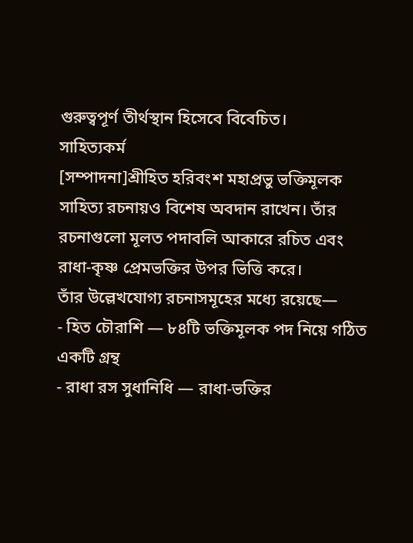গুরুত্বপূর্ণ তীর্থস্থান হিসেবে বিবেচিত।
সাহিত্যকর্ম
[সম্পাদনা]শ্রীহিত হরিবংশ মহাপ্রভু ভক্তিমূলক সাহিত্য রচনায়ও বিশেষ অবদান রাখেন। তাঁর রচনাগুলো মূলত পদাবলি আকারে রচিত এবং রাধা-কৃষ্ণ প্রেমভক্তির উপর ভিত্তি করে।
তাঁর উল্লেখযোগ্য রচনাসমূহের মধ্যে রয়েছে—
- হিত চৌরাশি — ৮৪টি ভক্তিমূলক পদ নিয়ে গঠিত একটি গ্রন্থ
- রাধা রস সুধানিধি — রাধা-ভক্তির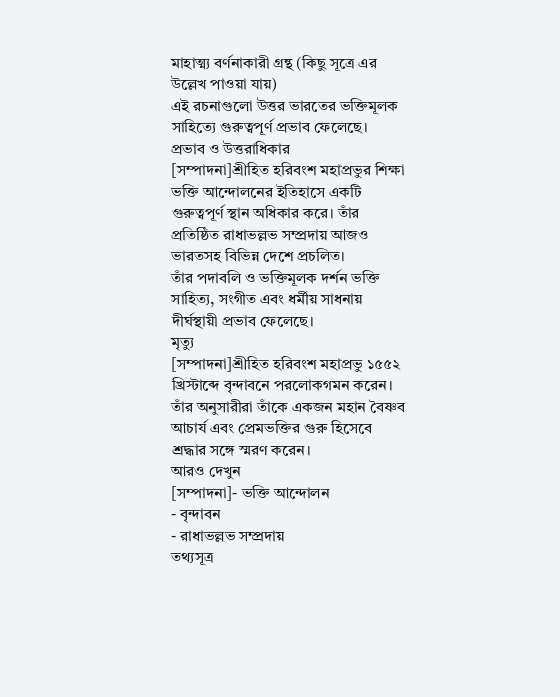মাহাত্ম্য বর্ণনাকারী গ্রন্থ (কিছু সূত্রে এর উল্লেখ পাওয়া যায়)
এই রচনাগুলো উত্তর ভারতের ভক্তিমূলক সাহিত্যে গুরুত্বপূর্ণ প্রভাব ফেলেছে।
প্রভাব ও উত্তরাধিকার
[সম্পাদনা]শ্রীহিত হরিবংশ মহাপ্রভুর শিক্ষা ভক্তি আন্দোলনের ইতিহাসে একটি গুরুত্বপূর্ণ স্থান অধিকার করে। তাঁর প্রতিষ্ঠিত রাধাভল্লভ সম্প্রদায় আজও ভারতসহ বিভিন্ন দেশে প্রচলিত।
তাঁর পদাবলি ও ভক্তিমূলক দর্শন ভক্তি সাহিত্য, সংগীত এবং ধর্মীয় সাধনায় দীর্ঘস্থায়ী প্রভাব ফেলেছে।
মৃত্যু
[সম্পাদনা]শ্রীহিত হরিবংশ মহাপ্রভু ১৫৫২ খ্রিস্টাব্দে বৃন্দাবনে পরলোকগমন করেন। তাঁর অনুসারীরা তাঁকে একজন মহান বৈষ্ণব আচার্য এবং প্রেমভক্তির গুরু হিসেবে শ্রদ্ধার সঙ্গে স্মরণ করেন।
আরও দেখুন
[সম্পাদনা]- ভক্তি আন্দোলন
- বৃন্দাবন
- রাধাভল্লভ সম্প্রদায়
তথ্যসূত্র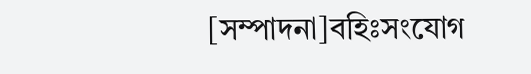[সম্পাদনা]বহিঃসংযোগ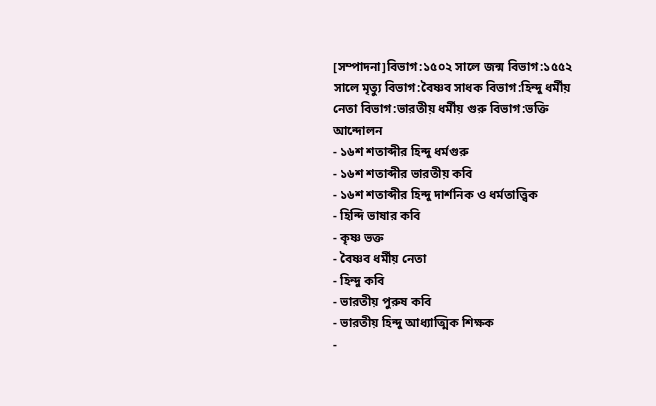[সম্পাদনা]বিভাগ:১৫০২ সালে জন্ম বিভাগ:১৫৫২ সালে মৃত্যু বিভাগ:বৈষ্ণব সাধক বিভাগ:হিন্দু ধর্মীয় নেতা বিভাগ:ভারতীয় ধর্মীয় গুরু বিভাগ:ভক্তি আন্দোলন
- ১৬শ শতাব্দীর হিন্দু ধর্মগুরু
- ১৬শ শতাব্দীর ভারতীয় কবি
- ১৬শ শতাব্দীর হিন্দু দার্শনিক ও ধর্মতাত্ত্বিক
- হিন্দি ভাষার কবি
- কৃষ্ণ ভক্ত
- বৈষ্ণব ধর্মীয় নেতা
- হিন্দু কবি
- ভারতীয় পুরুষ কবি
- ভারতীয় হিন্দু আধ্যাত্মিক শিক্ষক
-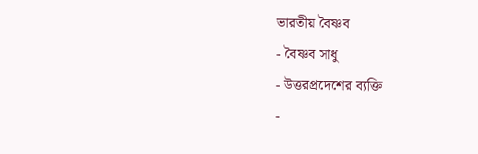ভারতীয় বৈষ্ণব
- বৈষ্ণব সাধু
- উত্তরপ্রদেশের ব্যক্তি
-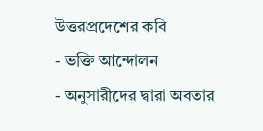উত্তরপ্রদেশের কবি
- ভক্তি আন্দোলন
- অনুসারীদের দ্বারা অবতার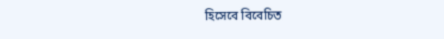হিসেবে বিবেচিত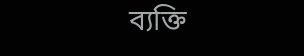ব্যক্তি